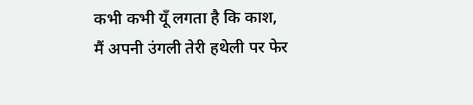कभी कभी यूँ लगता है कि काश,
मैं अपनी उंगली तेरी हथेली पर फेर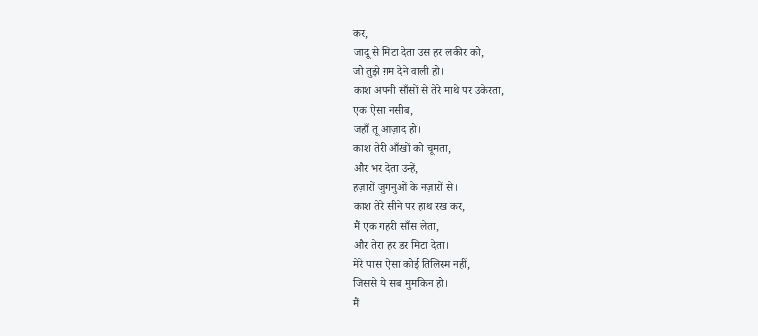कर,
जादू से मिटा देता उस हर लकीर को,
जो तुझे ग़म देने वाली हो।
काश अपनी साँसों से तेरे माथे पर उकेरता,
एक ऐसा नसीब,
जहाँ तू आज़ाद हो।
काश तेरी आँखों को चूमता,
और भर देता उन्हें,
हज़ारों जुगनुओं के नज़ारों से।
काश तेरे सीने पर हाथ रख कर,
मैं एक गहरी साँस लेता,
और तेरा हर डर मिटा देता।
मेरे पास ऐसा कोई तिलिस्म नहीं,
जिससे ये सब मुमकिन हो।
मैं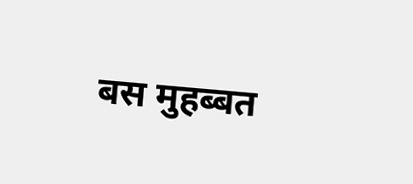बस मुहब्बत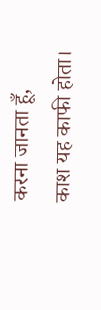करना जानता हूँ,
काश यह काफी होता।